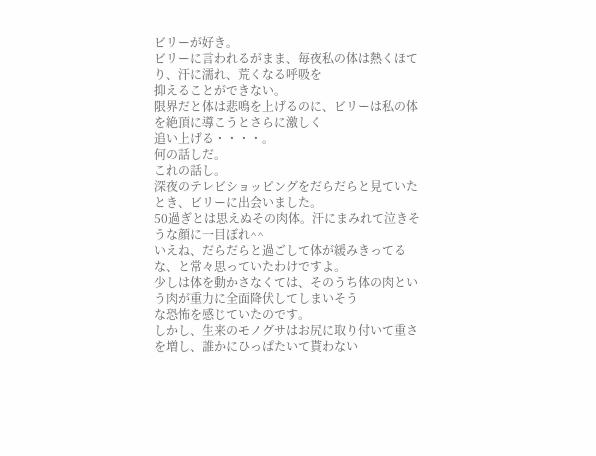ビリーが好き。
ビリーに言われるがまま、毎夜私の体は熱くほてり、汗に濡れ、荒くなる呼吸を
抑えることができない。
限界だと体は悲鳴を上げるのに、ビリーは私の体を絶頂に導こうとさらに激しく
追い上げる・・・・。
何の話しだ。
これの話し。
深夜のテレビショッピングをだらだらと見ていたとき、ビリーに出会いました。
50過ぎとは思えぬその肉体。汗にまみれて泣きそうな顔に一目ぼれ^^
いえね、だらだらと過ごして体が緩みきってるな、と常々思っていたわけですよ。
少しは体を動かさなくては、そのうち体の肉という肉が重力に全面降伏してしまいそう
な恐怖を感じていたのです。
しかし、生来のモノグサはお尻に取り付いて重さを増し、誰かにひっぱたいて貰わない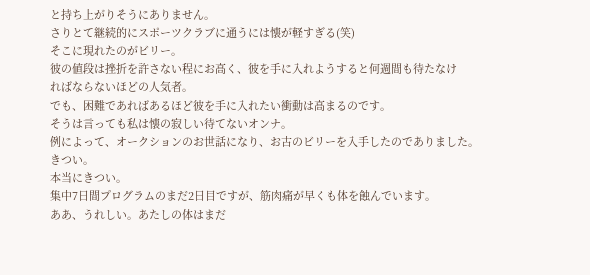と持ち上がりそうにありません。
さりとて継続的にスポーツクラブに通うには懐が軽すぎる(笑)
そこに現れたのがビリー。
彼の値段は挫折を許さない程にお高く、彼を手に入れようすると何週間も待たなけ
ればならないほどの人気者。
でも、困難であればあるほど彼を手に入れたい衝動は高まるのです。
そうは言っても私は懐の寂しい待てないオンナ。
例によって、オークションのお世話になり、お古のビリーを入手したのでありました。
きつい。
本当にきつい。
集中7日間プログラムのまだ2日目ですが、筋肉痛が早くも体を蝕んでいます。
ああ、うれしい。あたしの体はまだ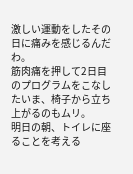激しい運動をしたその日に痛みを感じるんだわ。
筋肉痛を押して2日目のプログラムをこなしたいま、椅子から立ち上がるのもムリ。
明日の朝、トイレに座ることを考える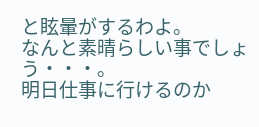と眩暈がするわよ。
なんと素晴らしい事でしょう・・・。
明日仕事に行けるのか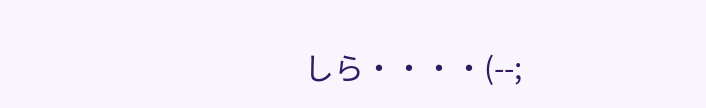しら・・・・(--;